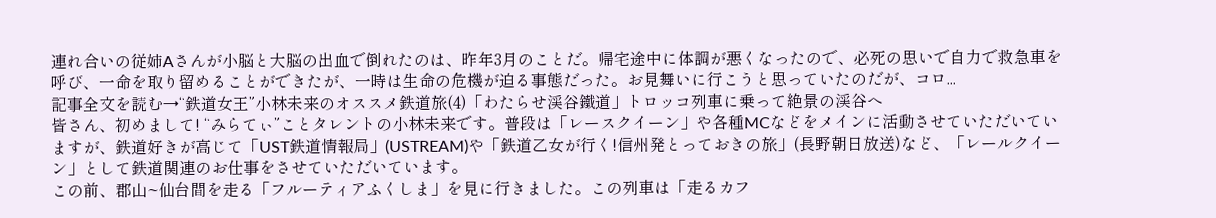連れ合いの従姉Aさんが小脳と大脳の出血で倒れたのは、昨年3月のことだ。帰宅途中に体調が悪くなったので、必死の思いで自力で救急車を呼び、一命を取り留めることができたが、一時は生命の危機が迫る事態だった。お見舞いに行こうと思っていたのだが、コロ...
記事全文を読む→“鉄道女王”小林未来のオススメ鉄道旅(4)「わたらせ渓谷鐵道」トロッコ列車に乗って絶景の渓谷へ
皆さん、初めまして! “みらてぃ”ことタレントの小林未来です。普段は「レースクイーン」や各種MCなどをメインに活動させていただいていますが、鉄道好きが高じて「UST鉄道情報局」(USTREAM)や「鉄道乙女が行く!信州発とっておきの旅」(長野朝日放送)など、「レールクイーン」として鉄道関連のお仕事をさせていただいています。
この前、郡山~仙台間を走る「フルーティアふくしま」を見に行きました。この列車は「走るカフ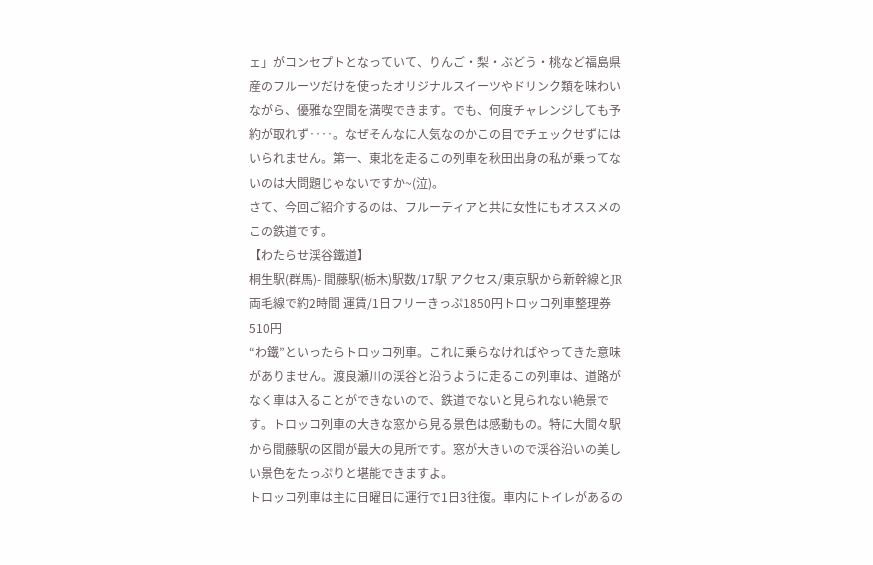ェ」がコンセプトとなっていて、りんご・梨・ぶどう・桃など福島県産のフルーツだけを使ったオリジナルスイーツやドリンク類を味わいながら、優雅な空間を満喫できます。でも、何度チャレンジしても予約が取れず‥‥。なぜそんなに人気なのかこの目でチェックせずにはいられません。第一、東北を走るこの列車を秋田出身の私が乗ってないのは大問題じゃないですか~(泣)。
さて、今回ご紹介するのは、フルーティアと共に女性にもオススメのこの鉄道です。
【わたらせ渓谷鐵道】
桐生駅(群馬)- 間藤駅(栃木)駅数/17駅 アクセス/東京駅から新幹線とJR両毛線で約2時間 運賃/1日フリーきっぷ1850円トロッコ列車整理券510円
“わ鐵”といったらトロッコ列車。これに乗らなければやってきた意味がありません。渡良瀬川の渓谷と沿うように走るこの列車は、道路がなく車は入ることができないので、鉄道でないと見られない絶景です。トロッコ列車の大きな窓から見る景色は感動もの。特に大間々駅から間藤駅の区間が最大の見所です。窓が大きいので渓谷沿いの美しい景色をたっぷりと堪能できますよ。
トロッコ列車は主に日曜日に運行で1日3往復。車内にトイレがあるの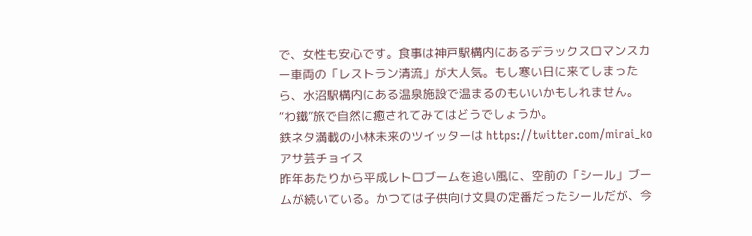で、女性も安心です。食事は神戸駅構内にあるデラックスロマンスカー車両の「レストラン清流」が大人気。もし寒い日に来てしまったら、水沼駅構内にある温泉施設で温まるのもいいかもしれません。“わ鐵”旅で自然に癒されてみてはどうでしょうか。
鉄ネタ満載の小林未来のツイッターは https://twitter.com/mirai_ko
アサ芸チョイス
昨年あたりから平成レトロブームを追い風に、空前の「シール」ブームが続いている。かつては子供向け文具の定番だったシールだが、今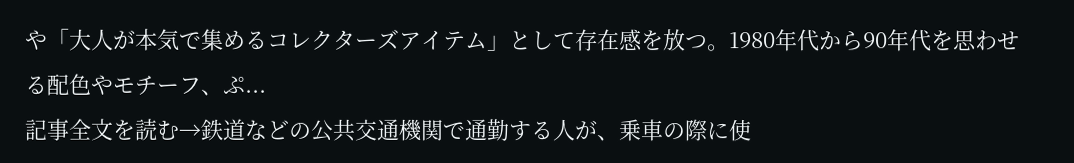や「大人が本気で集めるコレクターズアイテム」として存在感を放つ。1980年代から90年代を思わせる配色やモチーフ、ぷ...
記事全文を読む→鉄道などの公共交通機関で通勤する人が、乗車の際に使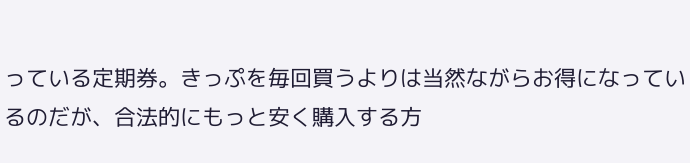っている定期券。きっぷを毎回買うよりは当然ながらお得になっているのだが、合法的にもっと安く購入する方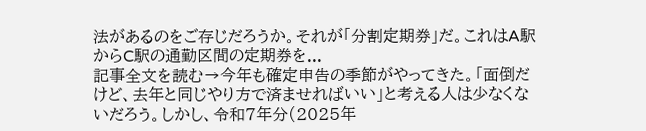法があるのをご存じだろうか。それが「分割定期券」だ。これはA駅からC駅の通勤区間の定期券を...
記事全文を読む→今年も確定申告の季節がやってきた。「面倒だけど、去年と同じやり方で済ませればいい」と考える人は少なくないだろう。しかし、令和7年分(2025年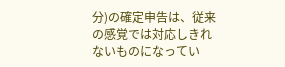分)の確定申告は、従来の感覚では対応しきれないものになってい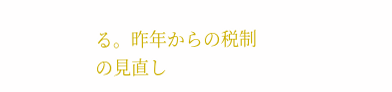る。昨年からの税制の見直し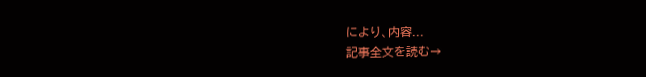により、内容...
記事全文を読む→